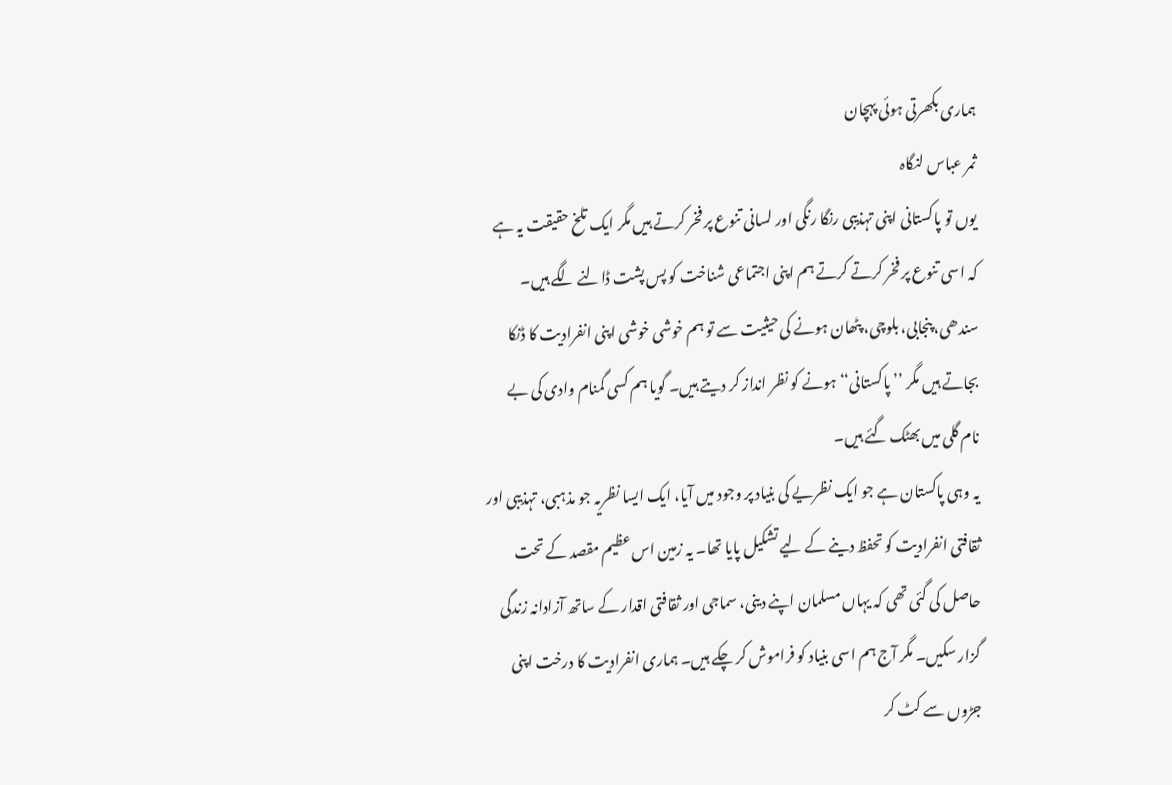ہماری بکھرتی ہوئی پہچان
ثمر عباس لنگاہ
یوں تو پاکستانی اپنی تہذیبی رنگا رنگی اور لسانی تنوع پر فخر کرتے ہیں مگر ایک تلخ حقیقت یہ ہے کہ اسی تنوع پر فخر کرتے کرتے ہم اپنی اجتماعی شناخت کو پس پشت ڈالنے لگے ہیں۔ سندھی، پنجابی، بلوچی، پٹھان ہونے کی حیثیت سے تو ہم خوشی خوشی اپنی انفرادیت کا ڈنکا بجاتے ہیں مگر ’’ پاکستانی‘‘ ہونے کو نظر انداز کر دیتے ہیں۔ گویا ہم کسی گمنام وادی کی بے نام گلی میں بھٹک گئے ہیں۔
یہ وہی پاکستان ہے جو ایک نظریے کی بنیاد پر وجود میں آیا، ایک ایسا نظریہ جو مذہبی، تہذیبی اور ثقافتی انفرادیت کو تحفظ دینے کے لیے تشکیل پایا تھا۔ یہ زمین اس عظیم مقصد کے تحت حاصل کی گئی تھی کہ یہاں مسلمان اپنے دینی، سماجی اور ثقافتی اقدار کے ساتھ آزادانہ زندگی گزار سکیں۔ مگر آج ہم اسی بنیاد کو فراموش کر چکے ہیں۔ ہماری انفرادیت کا درخت اپنی جڑوں سے کٹ کر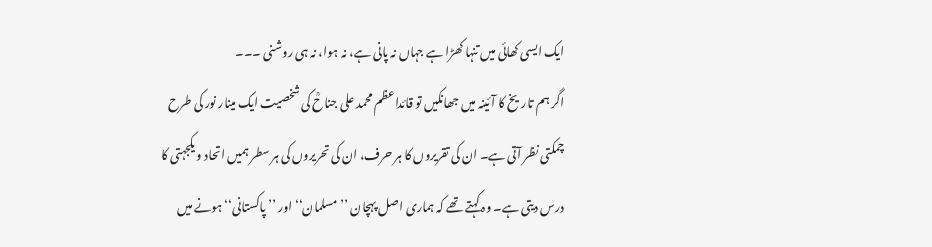ایک ایسی کھائی میں تنہا کھڑا ہے جہاں نہ پانی ہے، نہ ہوا، نہ ہی روشنی ۔۔۔
اگر ہم تاریخ کا آئینہ میں جھانکیں تو قائداعظم محمد علی جناحؒ کی شخصیت ایک مینار نور کی طرح چمکتی نظر آتی ہے۔ ان کی تقریروں کا ہر حرف، ان کی تحریروں کی ہر سطر ہمیں اتحاد و یکجہتی کا درس دیتی ہے۔ وہ کہتے تھے کہ ہماری اصل پہچان ’’ مسلمان‘‘ اور ’’ پاکستانی‘‘ ہونے میں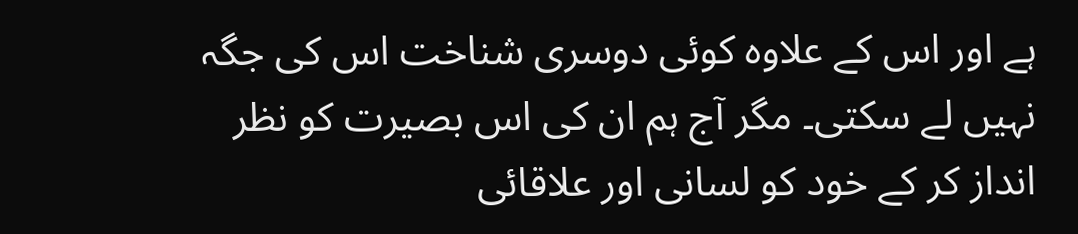ہے اور اس کے علاوہ کوئی دوسری شناخت اس کی جگہ نہیں لے سکتی۔ مگر آج ہم ان کی اس بصیرت کو نظر انداز کر کے خود کو لسانی اور علاقائی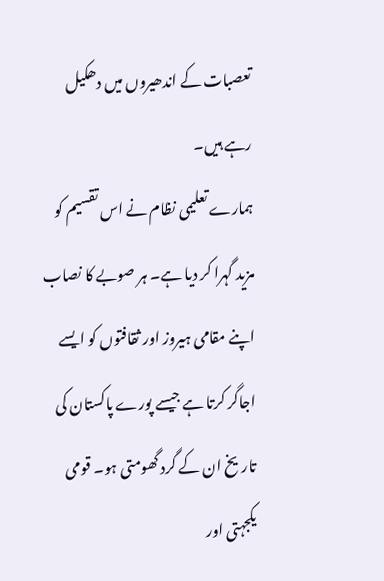تعصبات کے اندھیروں میں دھکیل رہے ہیں۔
ہمارے تعلیمی نظام نے اس تقسیم کو مزید گہرا کر دیا ہے۔ ہر صوبے کا نصاب اپنے مقامی ہیروز اور ثقافتوں کو ایسے اجاگر کرتا ہے جیسے پورے پاکستان کی تاریخ ان کے گرد گھومتی ہو۔ قومی یکجہتی اور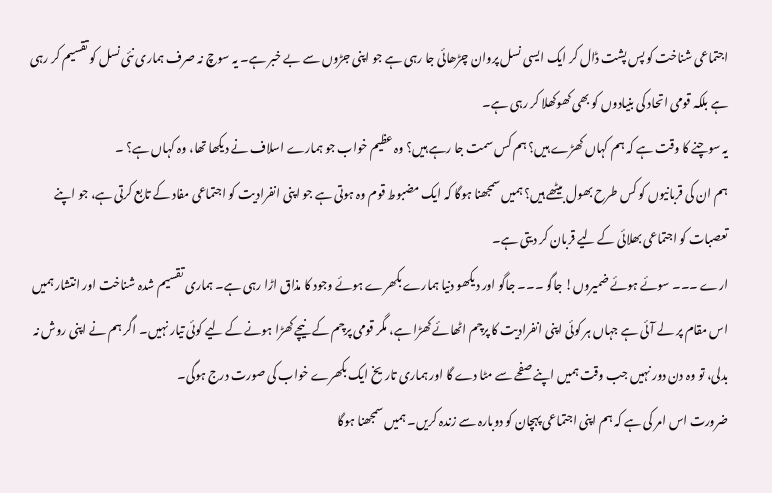اجتماعی شناخت کو پس پشت ڈال کر ایک ایسی نسل پروان چڑھائی جا رہی ہے جو اپنی جڑوں سے بے خبر ہے۔ یہ سوچ نہ صرف ہماری نئی نسل کو تقسیم کر رہی ہے بلکہ قومی اتحاد کی بنیادوں کو بھی کھوکھلا کر رہی ہے۔
یہ سوچنے کا وقت ہے کہ ہم کہاں کھڑے ہیں؟ ہم کس سمت جا رہے ہیں؟ وہ عظیم خواب جو ہمارے اسلاف نے دیکھا تھا، وہ کہاں ہے؟ ۔
ہم ان کی قربانیوں کو کس طرح بھول بیٹھے ہیں؟ ہمیں سمجھنا ہوگا کہ ایک مضبوط قوم وہ ہوتی ہے جو اپنی انفرادیت کو اجتماعی مفاد کے تابع کرتی ہے، جو اپنے تعصبات کو اجتماعی بھلائی کے لیے قربان کر دیتی ہے۔
ارے ۔۔۔ سوئے ہوئے ضمیروں! جاگو ۔۔۔ جاگو اور دیکھو دنیا ہمارے بکھرے ہوئے وجود کا مذاق اڑا رہی ہے۔ ہماری تقسیم شدہ شناخت اور انتشار ہمیں اس مقام پر لے آئی ہے جہاں ہر کوئی اپنی انفرادیت کا پرچم اٹھائے کھڑا ہے، مگر قومی پرچم کے نیچے کھڑا ہونے کے لیے کوئی تیار نہیں۔ اگر ہم نے اپنی روش نہ بدلی، تو وہ دن دور نہیں جب وقت ہمیں اپنے صفحے سے مٹا دے گا اور ہماری تاریخ ایک بکھرے خواب کی صورت درج ہوگی۔
ضرورت اس امر کی ہے کہ ہم اپنی اجتماعی پہچان کو دوبارہ سے زندہ کریں۔ ہمیں سمجھنا ہوگا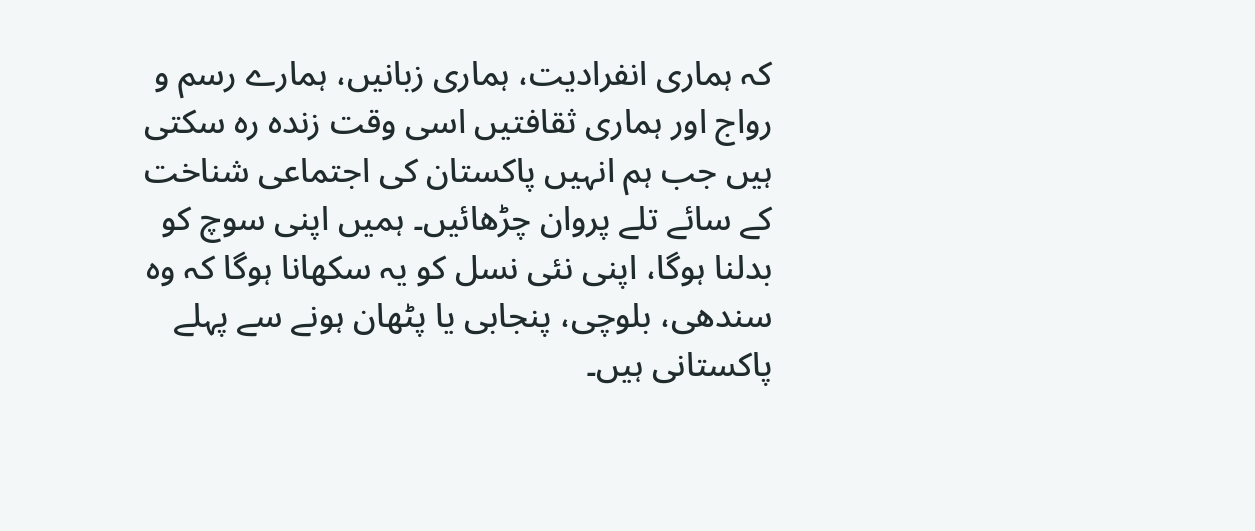کہ ہماری انفرادیت، ہماری زبانیں، ہمارے رسم و رواج اور ہماری ثقافتیں اسی وقت زندہ رہ سکتی ہیں جب ہم انہیں پاکستان کی اجتماعی شناخت کے سائے تلے پروان چڑھائیں۔ ہمیں اپنی سوچ کو بدلنا ہوگا، اپنی نئی نسل کو یہ سکھانا ہوگا کہ وہ سندھی، بلوچی، پنجابی یا پٹھان ہونے سے پہلے پاکستانی ہیں۔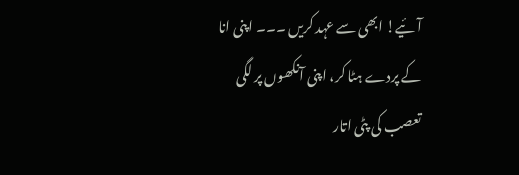آئیے! ابھی سے عہد کریں ۔۔۔ اپنی انا کے پردے ہٹا کر، اپنی آنکھوں پر لگی تعصب کی پٹی اتار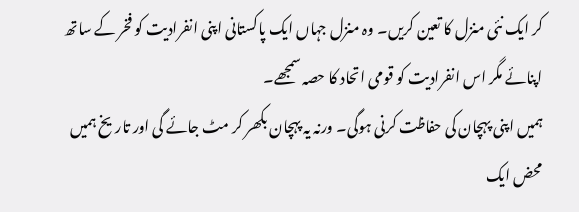کر ایک نئی منزل کا تعین کریں۔ وہ منزل جہاں ایک پاکستانی اپنی انفرادیت کو فخر کے ساتھ اپنائے مگر اس انفرادیت کو قومی اتحاد کا حصہ سمجھے۔
ہمیں اپنی پہچان کی حفاظت کرنی ہوگی۔ ورنہ یہ پہچان بکھر کر مٹ جائے گی اور تاریخ ہمیں محض ایک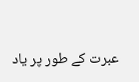عبرت کے طور پر یاد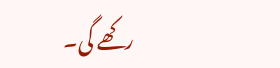رکھے گی۔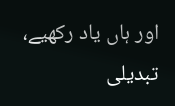اور ہاں یاد رکھیے، تبدیلی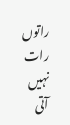راتوں رات نہیں آتی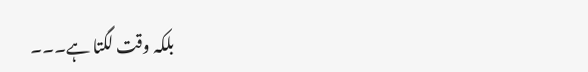بلکہ وقت لگتا ہے۔۔۔